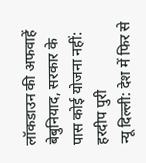लॉकडाउन की अफवाहें बेबुनियाद, सरकार के पास कोई योजना नहीं: हरदीप पुरी
न्यू दिल्ली: देश में फिर से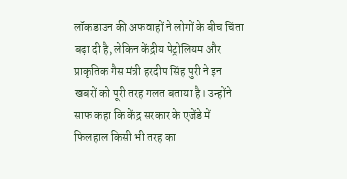लॉकडाउन की अफवाहों ने लोगों के बीच चिंता बढ़ा दी है, लेकिन केंद्रीय पेट्रोलियम और प्राकृतिक गैस मंत्री हरदीप सिंह पुरी ने इन खबरों को पूरी तरह गलत बताया है। उन्होंने साफ कहा कि केंद्र सरकार के एजेंडे में फिलहाल किसी भी तरह का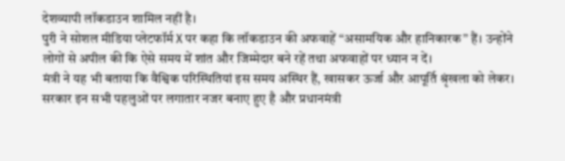देशव्यापी लॉकडाउन शामिल नहीं है।
पुरी ने सोशल मीडिया प्लेटफॉर्म X पर कहा कि लॉकडाउन की अफवाहें “असामयिक और हानिकारक” हैं। उन्होंने लोगों से अपील की कि ऐसे समय में शांत और जिम्मेदार बने रहें तथा अफवाहों पर ध्यान न दें।
मंत्री ने यह भी बताया कि वैश्विक परिस्थितियां इस समय अस्थिर हैं, खासकर ऊर्जा और आपूर्ति श्रृंखला को लेकर। सरकार इन सभी पहलुओं पर लगातार नजर बनाए हुए है और प्रधानमंत्री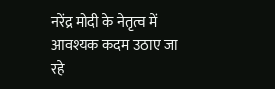नरेंद्र मोदी के नेतृत्व में आवश्यक कदम उठाए जा रहे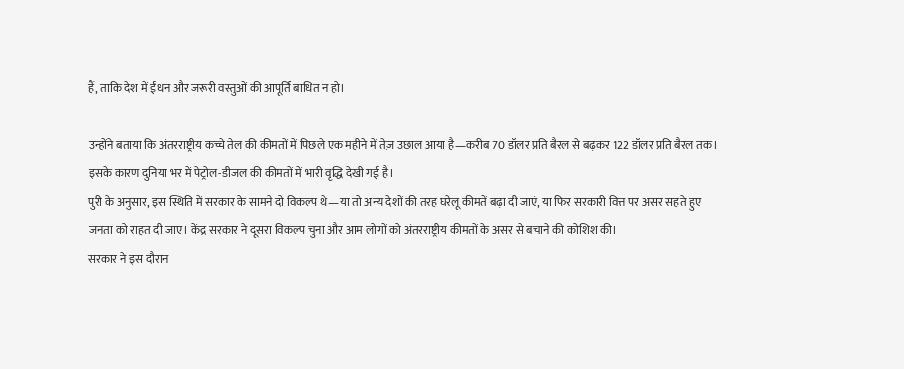हैं, ताकि देश में ईंधन और जरूरी वस्तुओं की आपूर्ति बाधित न हो।

उन्होंने बताया कि अंतरराष्ट्रीय कच्चे तेल की कीमतों में पिछले एक महीने में तेज़ उछाल आया है—करीब 70 डॉलर प्रति बैरल से बढ़कर 122 डॉलर प्रति बैरल तक। इसके कारण दुनिया भर में पेट्रोल-डीजल की कीमतों में भारी वृद्धि देखी गई है।
पुरी के अनुसार, इस स्थिति में सरकार के सामने दो विकल्प थे—या तो अन्य देशों की तरह घरेलू कीमतें बढ़ा दी जाएं, या फिर सरकारी वित्त पर असर सहते हुए जनता को राहत दी जाए। केंद्र सरकार ने दूसरा विकल्प चुना और आम लोगों को अंतरराष्ट्रीय कीमतों के असर से बचाने की कोशिश की।
सरकार ने इस दौरान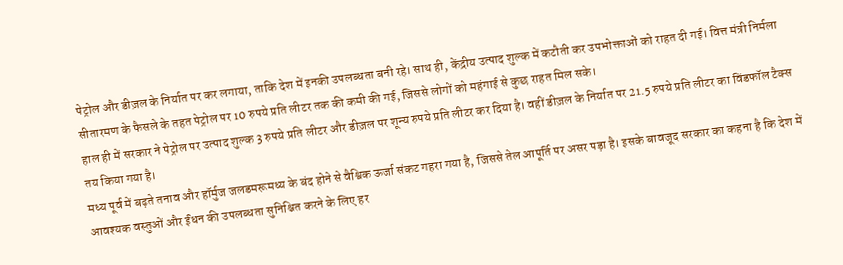पेट्रोल और डीज़ल के निर्यात पर कर लगाया, ताकि देश में इनकी उपलब्धता बनी रहे। साथ ही, केंद्रीय उत्पाद शुल्क में कटौती कर उपभोक्ताओं को राहत दी गई। वित्त मंत्री निर्मला सीतारमण के फैसले के तहत पेट्रोल पर 10 रुपये प्रति लीटर तक की कमी की गई, जिससे लोगों को महंगाई से कुछ राहत मिल सके।
हाल ही में सरकार ने पेट्रोल पर उत्पाद शुल्क 3 रुपये प्रति लीटर और डीज़ल पर शून्य रुपये प्रति लीटर कर दिया है। वहीं डीज़ल के निर्यात पर 21.5 रुपये प्रति लीटर का विंडफॉल टैक्स तय किया गया है।
मध्य पूर्व में बढ़ते तनाव और हॉर्मुज जलडमरूमध्य के बंद होने से वैश्विक ऊर्जा संकट गहरा गया है, जिससे तेल आपूर्ति पर असर पड़ा है। इसके बावजूद सरकार का कहना है कि देश में आवश्यक वस्तुओं और ईंधन की उपलब्धता सुनिश्चित करने के लिए हर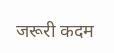जरूरी कदम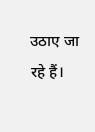उठाए जा रहे हैं।